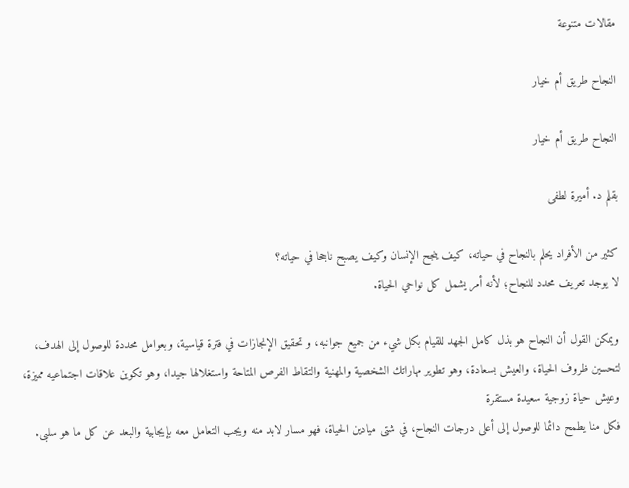مقالات متنوعة

النجاح طريق أم خيار

النجاح طريق أم خيار

بقلم د. أميرة لطفى

كثير من الأفراد يحلم بالنجاح في حياته، كيف ينجح الإنسان وكيف يصبح ناجحا في حياته؟
لا يوجد تعريف محدد للنجاح؛ لأنه أمر يشمل كل نواحي الحياة.

ويمكن القول أن النجاح هو بذل كامل الجهد للقيام بكل شيء من جميع جوانبه، و تحقيق الإنجازات في فترة قياسية، وبعوامل محددة للوصول إلى الهدف، لتحسين ظروف الحياة، والعيش بسعادة، وهو تطوير مهاراتك الشخصية والمهنية والتقاط الفرص المتاحة واستغلالها جيدا، وهو تكوين علاقات اجتماعيه مميزة، وعيش حياة زوجية سعيدة مستقرة
فكل منا يطمح دائما للوصول إلى أعلى درجات النجاح، في شتى ميادين الحياة، فهو مسار لابد منه ويجب التعامل معه بإيجابية والبعد عن كل ما هو سلبى.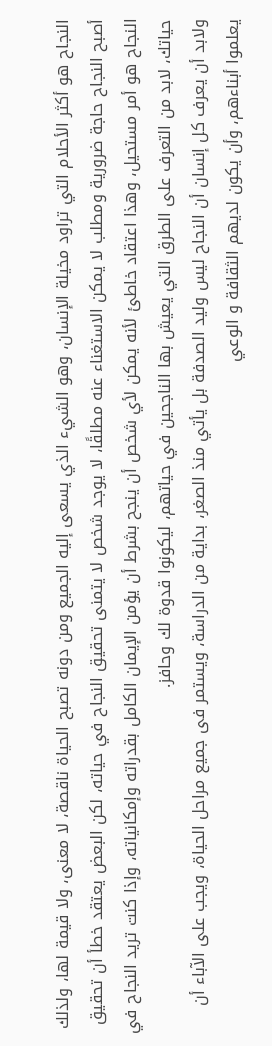النجاح هو أكثر الأحلام التي تراود مخيلة الإنسان، وهو الشيء الذي يسعى إليه الجميع ومن دونه تصبح الحياة ناقصة، لا معنى، ولا قيمة لها، ولذلك أصبح النجاح حاجة ضرورية ومطلب لا يمكن الاستغناء عنه مطلقًا، لا يوجد شخص لا يتمنى تحقيق النجاح في حياته، لكن البعض يعتقد خطأ أن تحقيق النجاح هو أمر مستحيل، وهذا اعتقاد خاطئ لأنه يمكن لأي شخص أن ينجح بشرط أن يؤمن الإيمان الكامل بقدراته وإمكانياته، وإذا كنت تريد النجاح في حياتك، لابد من التعرف على الطرق التي يعيش بها الناجحين في حياتهم، ليكونوا قدوة لك وحافز.
ولابد أن يعرف كل إنسان أن النجاح ليس وليد الصدفة بل يأتي منذ الصغر، بداية من الدراسة، ويستمر فى جميع مراحل الحياة، ويجب على الآباء أن يعلموا أبناءهم، وأن يكون لديهم الثقافة و الوعي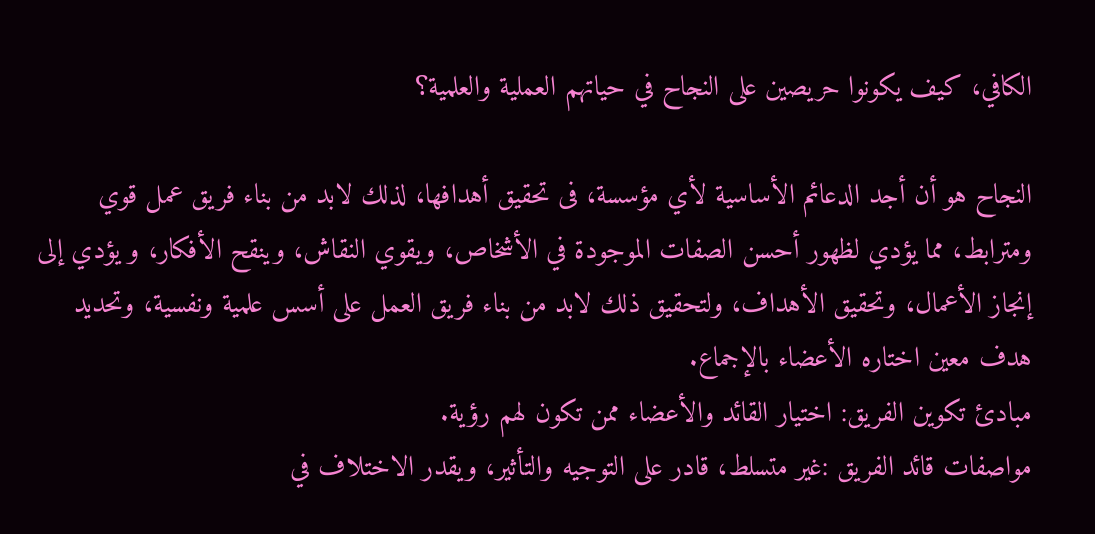الكافي، كيف يكونوا حريصين على النجاح في حياتهم العملية والعلمية⸮

النجاح هو أن أجد الدعائم الأساسية لأي مؤسسة، فى تحقيق أهدافها، لذلك لابد من بناء فريق عمل قوي ومترابط، مما يؤدي لظهور أحسن الصفات الموجودة في الأشخاص، ويقوي النقاش، وينقح الأفكار، و يؤدي إلى إنجاز الأعمال، وتحقيق الأهداف، ولتحقيق ذلك لابد من بناء فريق العمل على أسس علمية ونفسية، وتحديد هدف معين اختاره الأعضاء بالإجماع.
مبادئ تكوين الفريق: اختيار القائد والأعضاء ممن تكون لهم رؤية.
مواصفات قائد الفريق :غير متسلط، قادر على التوجيه والتأثير، ويقدر الاختلاف في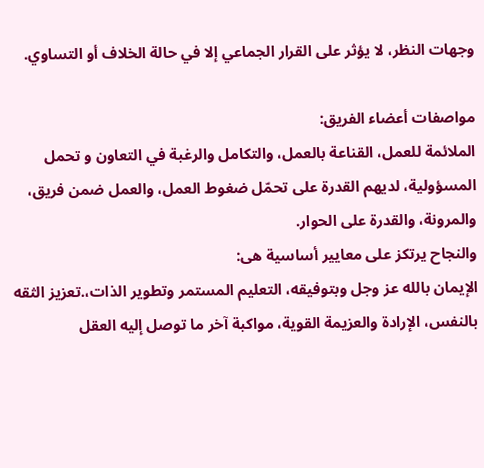وجهات النظر، لا يؤثر على القرار الجماعي إلا في حالة الخلاف أو التساوي.

مواصفات أعضاء الفريق:
الملائمة للعمل، القناعة بالعمل، والتكامل والرغبة في التعاون و تحمل المسؤولية، لديهم القدرة على تحمّل ضغوط العمل، والعمل ضمن فريق، والمرونة، والقدرة على الحوار.
والنجاح يرتكز على معايير أساسية هى:
الإيمان بالله عز وجل وبتوفيقه، التعليم المستمر وتطوير الذات،.تعزيز الثقه بالنفس، الإرادة والعزيمة القوية، مواكبة آخر ما توصل إليه العقل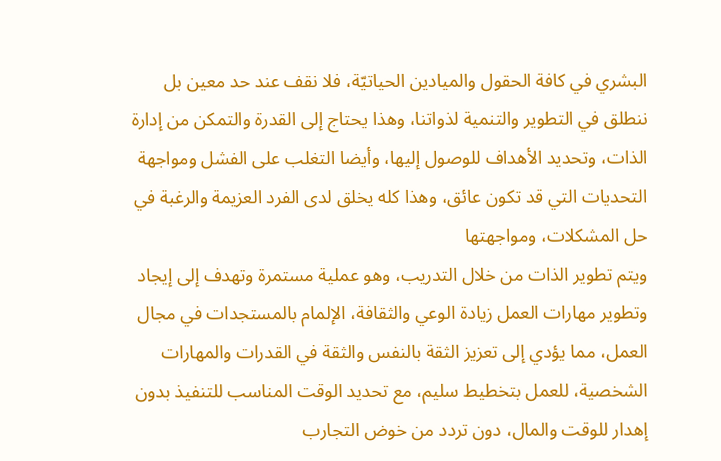البشري في كافة الحقول والميادين الحياتيّة، فلا نقف عند حد معين بل ننطلق في التطوير والتنمية لذواتنا، وهذا يحتاج إلى القدرة والتمكن من إدارة الذات، وتحديد الأهداف للوصول إليها، وأيضا التغلب على الفشل ومواجهة التحديات التي قد تكون عائق، وهذا كله يخلق لدى الفرد العزيمة والرغبة في حل المشكلات، ومواجهتها
ويتم تطوير الذات من خلال التدريب، وهو عملية مستمرة وتهدف إلى إيجاد وتطوير مهارات العمل زيادة الوعي والثقافة، الإلمام بالمستجدات في مجال العمل، مما يؤدي إلى تعزيز الثقة بالنفس والثقة في القدرات والمهارات الشخصية، للعمل بتخطيط سليم، مع تحديد الوقت المناسب للتنفيذ بدون إهدار للوقت والمال، دون تردد من خوض التجارب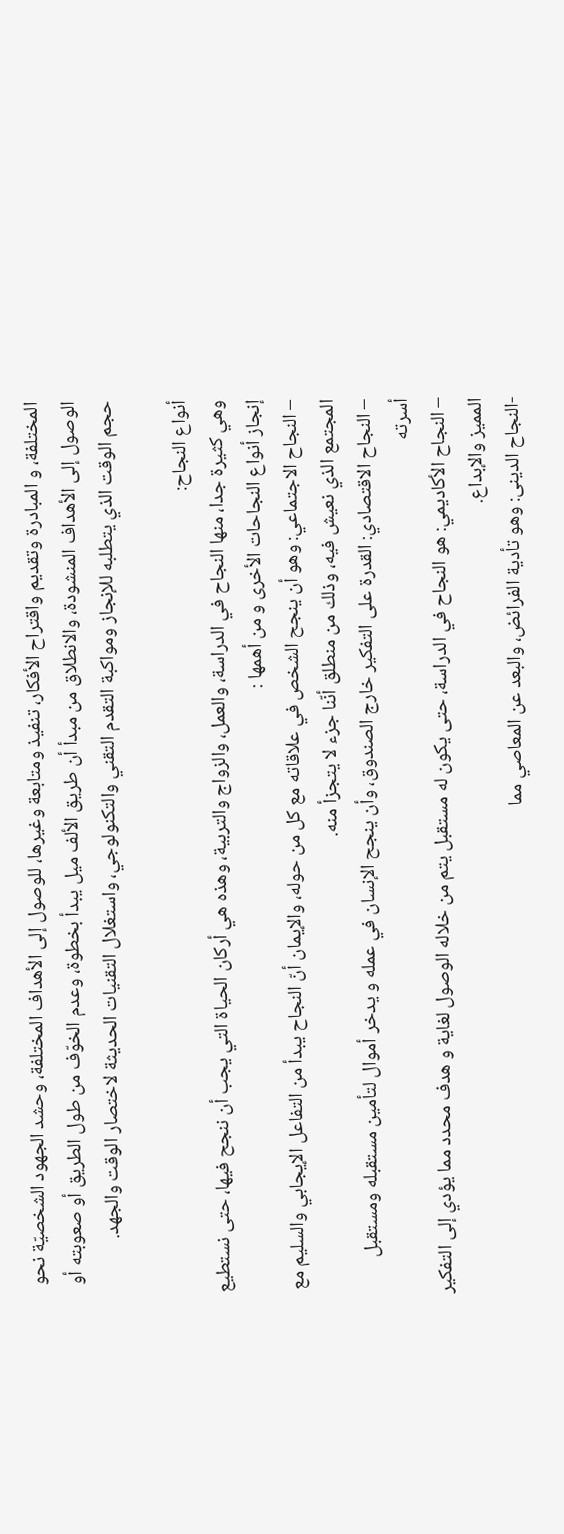المختلفة، و المبادرة وتقديم واقتراح الأفكار، تنفيذ ومتابعة وغيرها، للوصول إلى الأهداف المختلفة، وحشد الجهود الشخصيّة نحو الوصول إلى الأهداف المنشودة، والانطلاق من مبدأ أن طريق الألف ميل يبدأ بخطوة، وعدم الخوّف من طول الطريق أو صعوبته أو حجم الوقت الذي يتطلبه للإنجاز ومواكبة التقدم التقني والتكنولوجي، واستغلال التقنيات الحديثة لاختصار الوقت والجهد.

أنواع النجاح:
وهي كثيرة جدا، منها النجاح في الدراسة، والعمل، والزواج والتربية، وهذه هي أركان الحياة التي يجب أن ننجح فيها، حتى نستطيع إنجاز أنواع النجاحات الأخرى و من أهمها :
– النجاح الاجتماعي: وهو أن ينجح الشخص في علاقاته مع كل من حوله، والإيمان أنّ النجاح يبدأ من التفاعل الإيجابي والسليم مع المجتمع الذي نعيش فيه، وذلك من منطلق أنّنا جزء لا يتجزأ منه.
– النجاح الاقتصادي: القدرة على التفكير خارج الصندوق، وأن ينجح الإنسان في عمله و يدخر أموال لتأمين مستقبله ومستقبل أسرته
– النجاح الأكاديمي: هو النجاح في الدراسة، حتى يكون له مستقبل يتم من خلاله الوصول لغاية و هدف محدد مما يؤدي إلى التفكير المميز والإبداع.
-النجاح الدينى: وهو تأدية الفرائض، والبعد عن المعاصي مما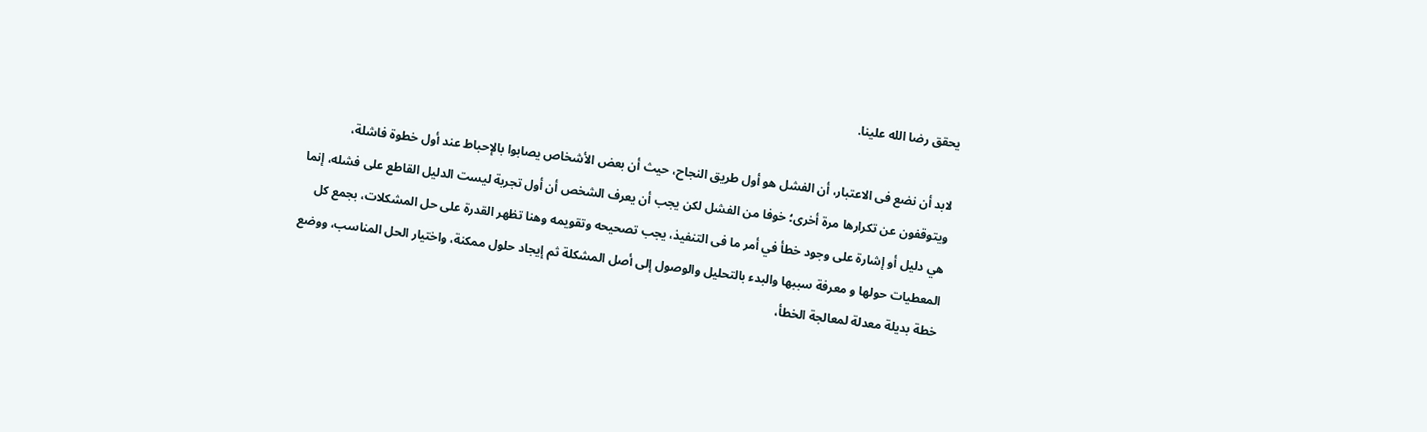يحقق رضا الله علينا.

لابد أن نضع فى الاعتبار، أن الفشل هو أول طريق النجاح، حيث أن بعض الأشخاص يصابوا بالإحباط عند أول خطوة فاشلة، ويتوقفون عن تكرارها مرة أخرى؛ خوفا من الفشل لكن يجب أن يعرف الشخص أن أول تجربة ليست الدليل القاطع على فشله، إنما هي دليل أو إشارة على وجود خطأ في أمر ما فى التنفيذ، يجب تصحيحه وتقويمه وهنا تظهر القدرة على حل المشكلات، بجمع كل المعطيات حولها و معرفة سببها والبدء بالتحليل والوصول إلى أصل المشكلة ثم إيجاد حلول ممكنة، واختيار الحل المناسب، ووضع خطة بديلة معدلة لمعالجة الخطأ،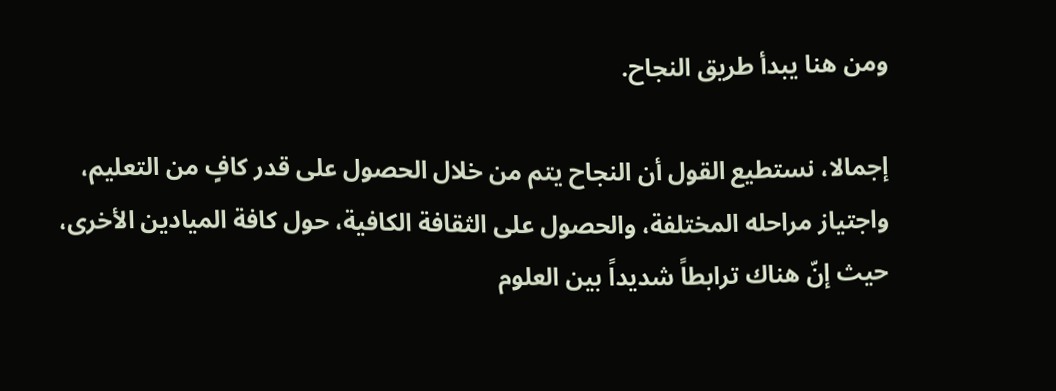ومن هنا يبدأ طريق النجاح.

إجمالا، نستطيع القول أن النجاح يتم من خلال الحصول على قدر كافٍ من التعليم، واجتياز مراحله المختلفة، والحصول على الثقافة الكافية، حول كافة الميادين الأخرى، حيث إنّ هناك ترابطاً شديداً بين العلوم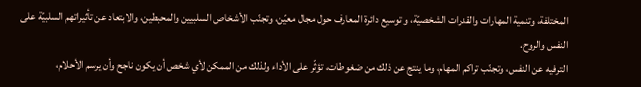المختلفة، وتنمية المهارات والقدرات الشخصيّة، و توسيع دائرة المعارف حول مجال معيّن، وتجنّب الأشخاص السلبيين والمحبطين، والابتعاد عن تأثيراتهم السلبيّة على النفس والروح.
الترفيه عن النفس، وتجنّب تراكم المهام، وما ينتج عن ذلك من ضغوطات، تؤثّر على الأداء ولذلك من الممكن لأي شخص أن يكون ناجح وأن يرسم الأحلام،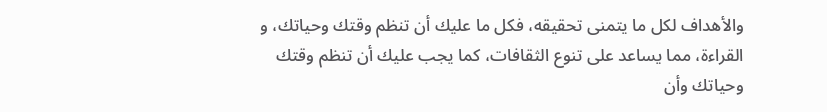والأهداف لكل ما يتمنى تحقيقه، فكل ما عليك أن تنظم وقتك وحياتك، و القراءة، مما يساعد على تنوع الثقافات، كما يجب عليك أن تنظم وقتك وحياتك وأن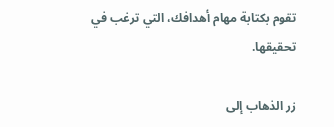تقوم بكتابة مهام أهدافك، التي ترغب في تحقيقها.

زر الذهاب إلى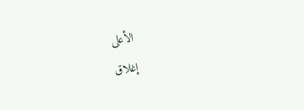الأعلى
إغلاق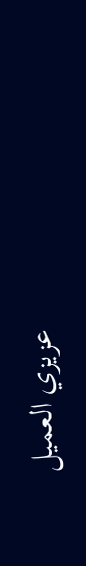عزيزي العميل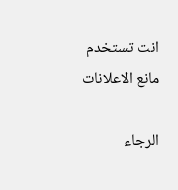انت تستخدم مانع الاعلانات

الرجاء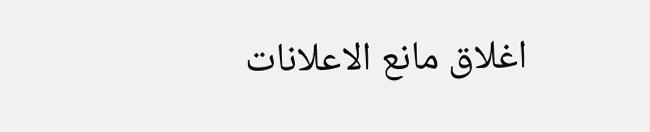اغلاق مانع الاعلانات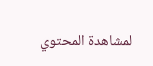لمشاهدة المحتوي